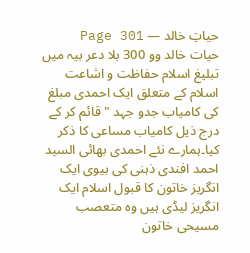حیاتِ خالد — Page 301
حیات خالد وو 300 بلا دعر بیہ میں تبلیغ اسلام حفاظت و اشاعت اسلام کے متعلق ایک احمدی مبلغ کی کامیاب جدو جہد " قائم کر کے درج ذیل کامیاب مساعی کا ذکر کیا۔ہمارے نئے احمدی بھائی السید احمد افندی ذہنی کی بیوی ایک انگریز خاتون کا قبول اسلام ایک انگریز لیڈی ہیں وہ متعصب مسیحی خاتون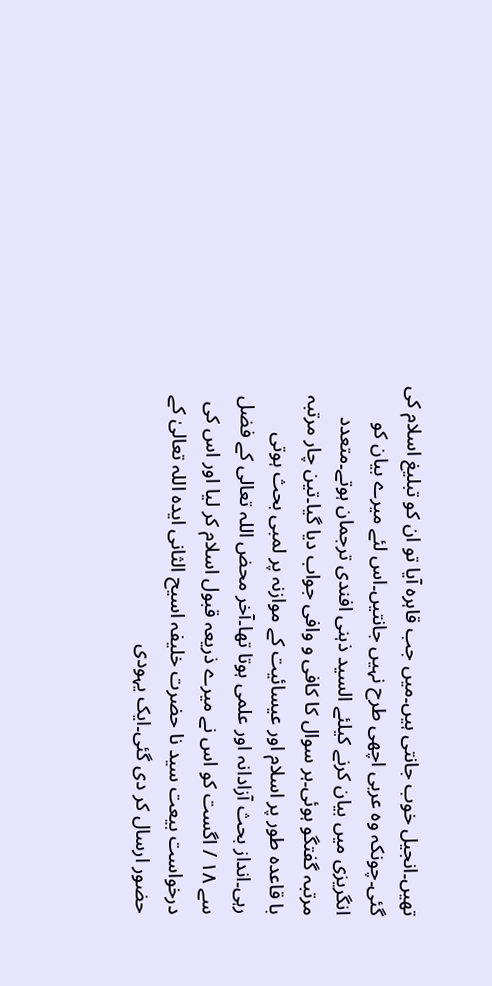تھیں۔انجیل خوب جانتی ہیں۔میں جب قاہرہ آیا تو ان کو تبلیغ اسلام کی گئی۔چونکہ وہ عربی اچھی طرح نہیں جانتیں۔اس لئے میرے بیان کو انگریزی میں بیان کرنے کیلئے السید ذہنی افندی ترجمان ہوتے۔متعدد مرتبہ گفتگو ہوئی۔ہر سوال کا کافی و وافی جواب دیا گیا۔تین چار مرتبہ با قاعدہ طور پر اسلام اور عیسائیت کے موازنہ پر لمبی بحث ہوتی رہی۔انداز بحث آزادانہ اور علمی ہوتا تھا۔آخر محض اللہ تعالی کے فضل سے ۱۸ / اگست کو اس نے میرے ذریعہ قبول اسلام کر لیا اور اس کی درخواست بیعت سید نا حضرت خلیفہ اسیح الثانی ایدہ اللہ تعالیٰ کے حضور ارسال کر دی گئی۔ایک یہودی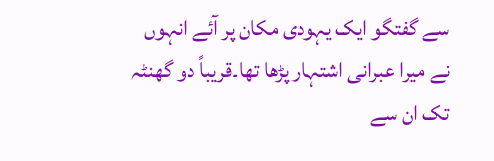سے گفتگو ایک یہودی مکان پر آئے انہوں نے میرا عبرانی اشتہار پڑھا تھا۔قریباً دو گھنٹہ تک ان سے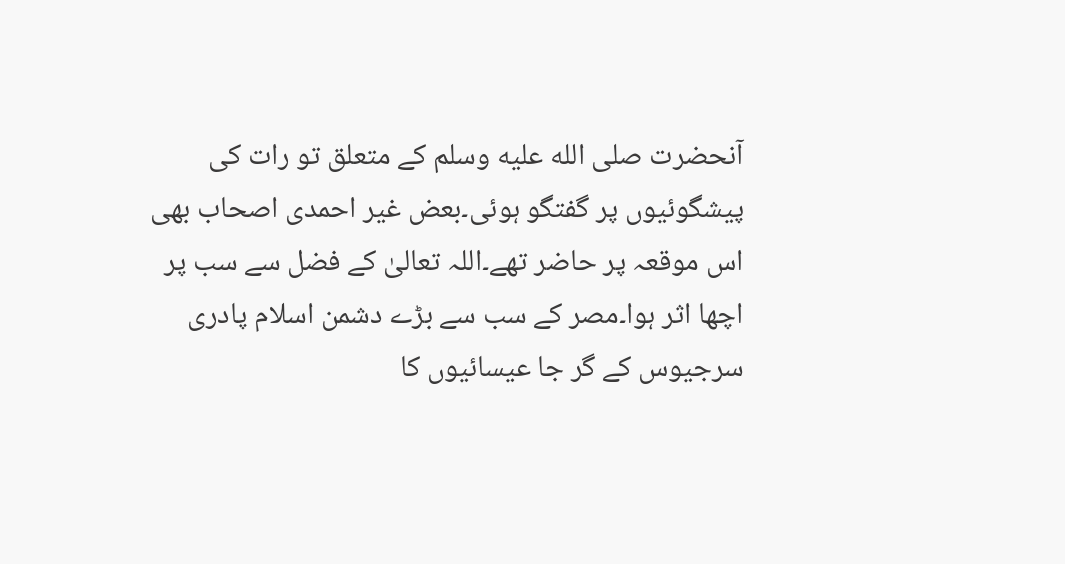آنحضرت صلى الله عليه وسلم کے متعلق تو رات کی پیشگوئیوں پر گفتگو ہوئی۔بعض غیر احمدی اصحاب بھی اس موقعہ پر حاضر تھے۔اللہ تعالیٰ کے فضل سے سب پر اچھا اثر ہوا۔مصر کے سب سے بڑے دشمن اسلام پادری سرجیوس کے گر جا عیسائیوں کا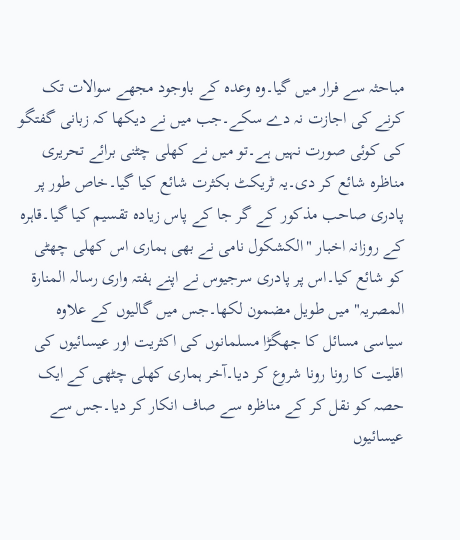مباحثہ سے فرار میں گیا۔وہ وعدہ کے باوجود مجھے سوالات تک کرنے کی اجازت نہ دے سکے۔جب میں نے دیکھا کہ زبانی گفتگو کی کوئی صورت نہیں ہے۔تو میں نے کھلی چٹنی برائے تحریری مناظرہ شائع کر دی۔یہ ٹریکٹ بکثرت شائع کیا گیا۔خاص طور پر پادری صاحب مذکور کے گر جا کے پاس زیادہ تقسیم کیا گیا۔قاہرہ کے روزانہ اخبار "الکشکول نامی نے بھی ہماری اس کھلی چھٹی کو شائع کیا۔اس پر پادری سرجیوس نے اپنے ہفتہ واری رسالہ المنارۃ المصریہ" میں طویل مضمون لکھا۔جس میں گالیوں کے علاوہ سیاسی مسائل کا جھگڑا مسلمانوں کی اکثریت اور عیسائیوں کی اقلیت کا رونا رونا شروع کر دیا۔آخر ہماری کھلی چٹھی کے ایک حصہ کو نقل کر کے مناظرہ سے صاف انکار کر دیا۔جس سے عیسائیوں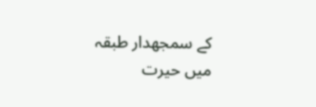کے سمجھدار طبقہ میں حیرت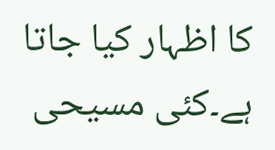کا اظہار کیا جاتا ہے۔کئی مسیحی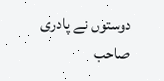دوستوں نے پادری صاحب